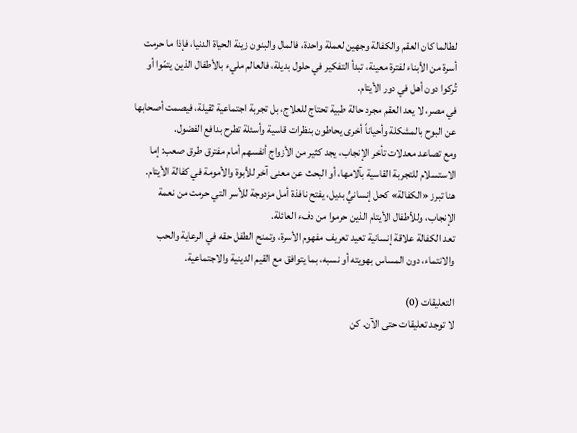لطالما كان العقم والكفالة وجهين لعملة واحدة، فالمال والبنون زينة الحياة الدنيا، فإذا ما حرمت أسرة من الأبناء لفترة معينة، تبدأ التفكير في حلول بديلة، فالعالم مليء بالأطفال الذين يتمّوا أو تُركوا دون أهل في دور الأيتام.
في مصر، لا يعد العقم مجرد حالة طبية تحتاج للعلاج، بل تجربة اجتماعية ثقيلة، فيصمت أصحابها عن البوح بالمشكلة وأحياناً أخرى يحاطون بنظرات قاسية وأسئلة تطرح بدافع الفضول.
ومع تصاعد معدلات تأخر الإنجاب، يجد كثير من الأزواج أنفسهم أمام مفترق طرق صعب: إما الاستسلام للتجربة القاسية بآلامها، أو البحث عن معنى آخر للأبوة والأمومة في كفالة الأيتام.
هنا تبرز «الكفالة» كحل إنسانيٍّ بديل، يفتح نافذة أمل مزدوجة للأسر التي حرمت من نعمة الإنجاب، وللأطفال الأيتام الذين حرموا من دفء العائلة.
تعد الكفالة علاقة إنسانية تعيد تعريف مفهوم الأسرة، وتمنح الطفل حقه في الرعاية والحب والانتماء، دون المساس بهويته أو نسبه، بما يتوافق مع القيم الدينية والاجتماعية.

التعليقات (0)
لا توجد تعليقات حتى الآن. كن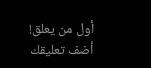أول من يعلق!
أضف تعليقك